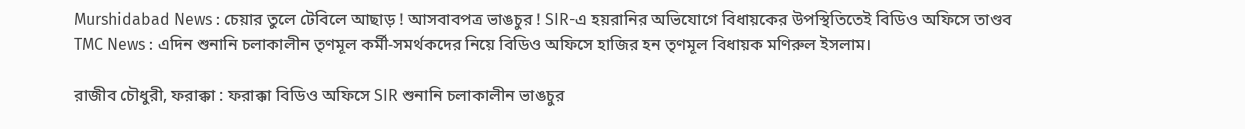Murshidabad News : চেয়ার তুলে টেবিলে আছাড় ! আসবাবপত্র ভাঙচুর ! SIR-এ হয়রানির অভিযোগে বিধায়কের উপস্থিতিতেই বিডিও অফিসে তাণ্ডব
TMC News : এদিন শুনানি চলাকালীন তৃণমূল কর্মী-সমর্থকদের নিয়ে বিডিও অফিসে হাজির হন তৃণমূল বিধায়ক মণিরুল ইসলাম।

রাজীব চৌধুরী, ফরাক্কা : ফরাক্কা বিডিও অফিসে SIR শুনানি চলাকালীন ভাঙচুর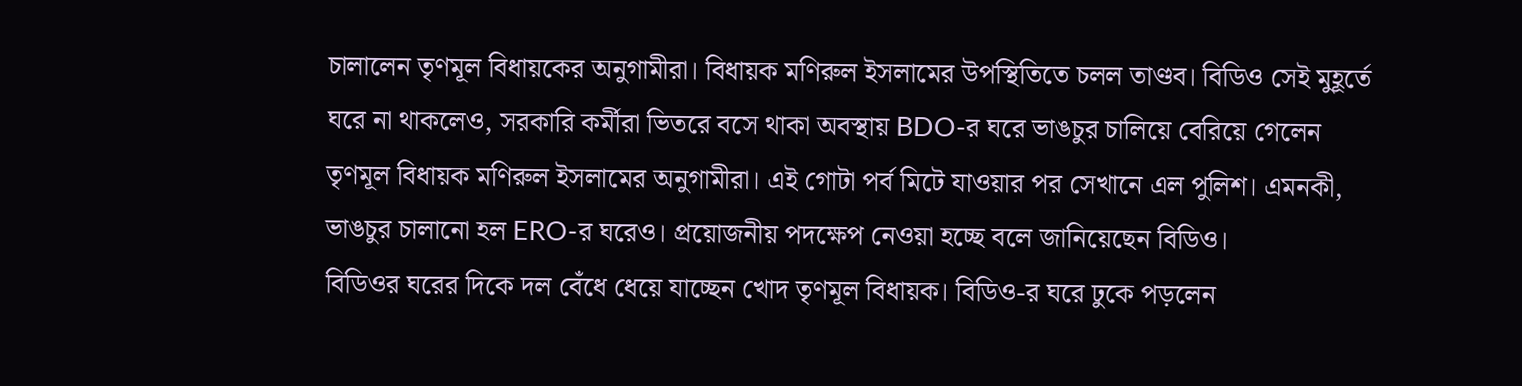চালালেন তৃণমূল বিধায়কের অনুগামীরা। বিধায়ক মণিরুল ইসলামের উপস্থিতিতে চলল তাণ্ডব। বিডিও সেই মুহূর্তে ঘরে না থাকলেও, সরকারি কর্মীরা ভিতরে বসে থাকা অবস্থায় BDO-র ঘরে ভাঙচুর চালিয়ে বেরিয়ে গেলেন তৃণমূল বিধায়ক মণিরুল ইসলামের অনুগামীরা। এই গোটা পর্ব মিটে যাওয়ার পর সেখানে এল পুলিশ। এমনকী, ভাঙচুর চালানো হল ERO-র ঘরেও। প্রয়োজনীয় পদক্ষেপ নেওয়া হচ্ছে বলে জানিয়েছেন বিডিও।
বিডিওর ঘরের দিকে দল বেঁধে ধেয়ে যাচ্ছেন খোদ তৃণমূল বিধায়ক। বিডিও-র ঘরে ঢুকে পড়লেন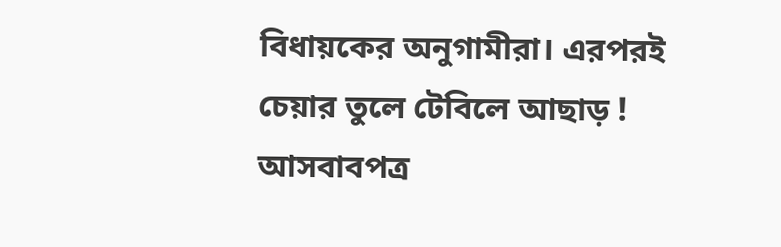বিধায়কের অনুগামীরা। এরপরই চেয়ার তুলে টেবিলে আছাড় ! আসবাবপত্র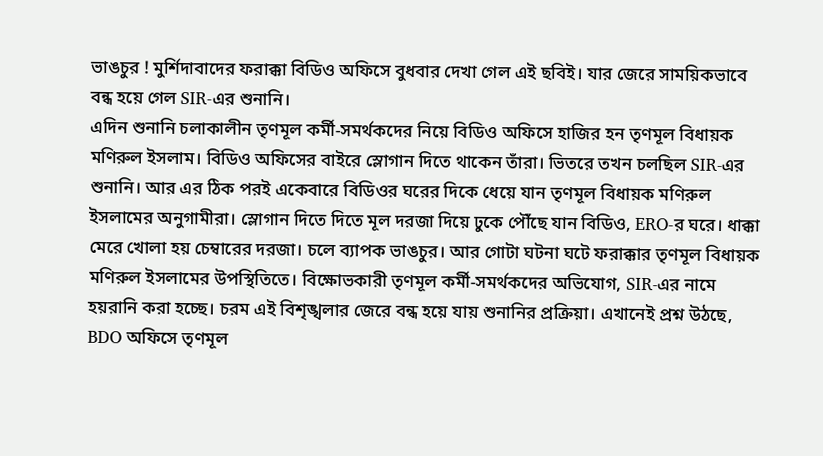ভাঙচুর ! মুর্শিদাবাদের ফরাক্কা বিডিও অফিসে বুধবার দেখা গেল এই ছবিই। যার জেরে সাময়িকভাবে বন্ধ হয়ে গেল SIR-এর শুনানি।
এদিন শুনানি চলাকালীন তৃণমূল কর্মী-সমর্থকদের নিয়ে বিডিও অফিসে হাজির হন তৃণমূল বিধায়ক মণিরুল ইসলাম। বিডিও অফিসের বাইরে স্লোগান দিতে থাকেন তাঁরা। ভিতরে তখন চলছিল SIR-এর শুনানি। আর এর ঠিক পরই একেবারে বিডিওর ঘরের দিকে ধেয়ে যান তৃণমূল বিধায়ক মণিরুল ইসলামের অনুগামীরা। স্লোগান দিতে দিতে মূল দরজা দিয়ে ঢুকে পৌঁছে যান বিডিও, ERO-র ঘরে। ধাক্কা মেরে খোলা হয় চেম্বারের দরজা। চলে ব্যাপক ভাঙচুর। আর গোটা ঘটনা ঘটে ফরাক্কার তৃণমূল বিধায়ক মণিরুল ইসলামের উপস্থিতিতে। বিক্ষোভকারী তৃণমূল কর্মী-সমর্থকদের অভিযোগ, SIR-এর নামে হয়রানি করা হচ্ছে। চরম এই বিশৃঙ্খলার জেরে বন্ধ হয়ে যায় শুনানির প্রক্রিয়া। এখানেই প্রশ্ন উঠছে, BDO অফিসে তৃণমূল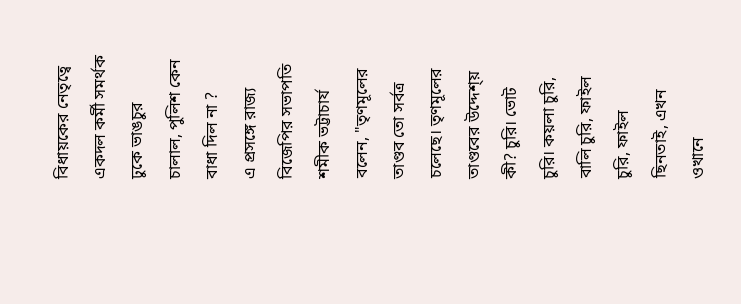বিধায়কের নেতৃত্বে একদল কর্মী সমর্থক ঢুকে ভাঙচুর চালাল, পুলিশ কেন বাধা দিল না ?
এ প্রসঙ্গে রাজ্য বিজেপির সভাপতি শমীক ভট্টাচার্য বলেন, "তৃণমূলের তাণ্ডব তো সর্বত্র চলেছে। তৃণমূলের তাণ্ডবের উদ্দেশ্য় কী? চুরি। ভোট চুরি। কয়লা চুরি, বালি চুরি, ফাইল চুরি, ফাইল ছিনতাই, এখন ওখানে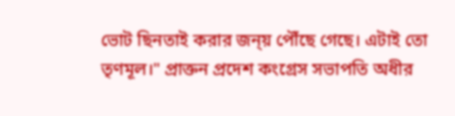ভোট ছিনতাই করার জন্য় পৌঁছে গেছে। এটাই তো তৃণমূল।" প্রাক্তন প্রদেশ কংগ্রেস সভাপতি অধীর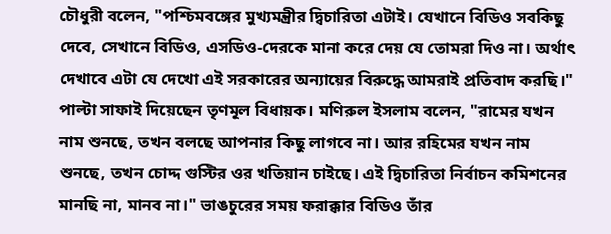চৌধুরী বলেন, "পশ্চিমবঙ্গের মুখ্যমন্ত্রীর দ্বিচারিতা এটাই। যেখানে বিডিও সবকিছু দেবে, সেখানে বিডিও, এসডিও-দেরকে মানা করে দেয় যে তোমরা দিও না। অর্থাৎ দেখাবে এটা যে দেখো এই সরকারের অন্যায়ের বিরুদ্ধে আমরাই প্রতিবাদ করছি।"
পাল্টা সাফাই দিয়েছেন তৃণমূল বিধায়ক। মণিরুল ইসলাম বলেন, "রামের যখন নাম শুনছে, তখন বলছে আপনার কিছু লাগবে না। আর রহিমের যখন নাম শুনছে, তখন চোদ্দ গুস্টির ওর খতিয়ান চাইছে। এই দ্বিচারিতা নির্বাচন কমিশনের মানছি না, মানব না।" ভাঙচুরের সময় ফরাক্কার বিডিও তাঁর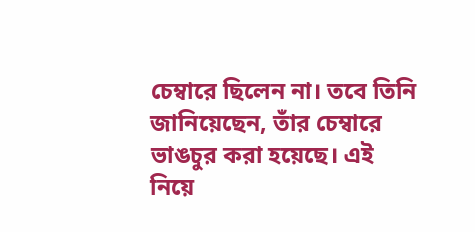চেম্বারে ছিলেন না। তবে তিনি জানিয়েছেন, তাঁর চেম্বারে ভাঙচুর করা হয়েছে। এই নিয়ে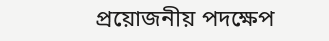প্রয়োজনীয় পদক্ষেপ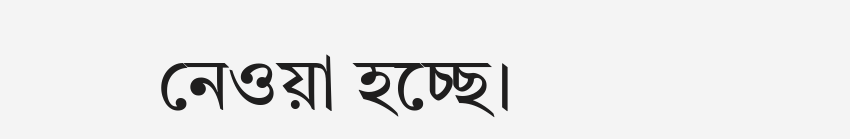নেওয়া হচ্ছে।